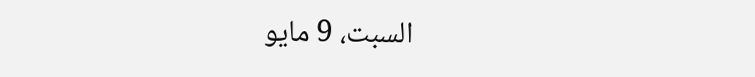السبت، 9 مايو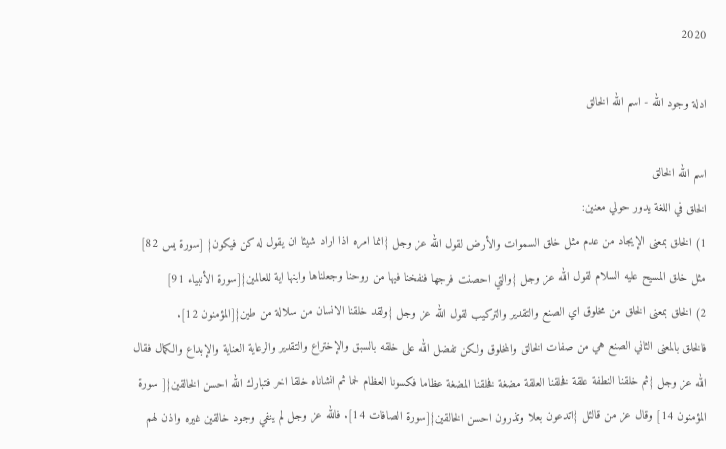2020

ادلة وجود الله - اسم الله الخالق

اسم الله الخالق
الخلق في اللغة يدور حولي معنين:
1) الخلق بمعنى الإيجاد من عدم مثل خلق السموات والأرض لقول الله عز وجل {انما امره اذا اراد شيئا ان يقول له كن فيكون} [سورة يس 82] مثل خلق المسيح عليه السلام لقول الله عز وجل {والتي احصنت فرجها فنفخنا فيها من روحنا وجعلناها وابنها اية للعالمين}[سورة الأنبياء 91]
2) الخلق بمعنى الخلق من مخلوق اي الصنع والتقدير والتركيب لقول الله عز وجل {ولقد خلقنا الانسان من سلالة من طين}[المؤمنون 12].
فالخلق بالمعنى الثاني الصنع هي من صفات الخالق والمخلوق ولكن تفضل الله على خلقه بالسبق والإختراع والتقدير والرعاية العناية والإبداع والكمال فقال الله عز وجل {ثم خلقنا النطفة علقة فخلقنا العلقة مضغة فخلقنا المضغة عظاما فكسونا العظام لحما ثم انشاناه خلقا اخر فتبارك الله احسن الخالقين}[ سورة المؤمنون 14] وقال عز من قالئل {اتدعون بعلا وتذرون احسن الخالقين}[سورة الصافات 14]. فالله عز وجل لم ينفي وجود خالقين غيره واذن لهم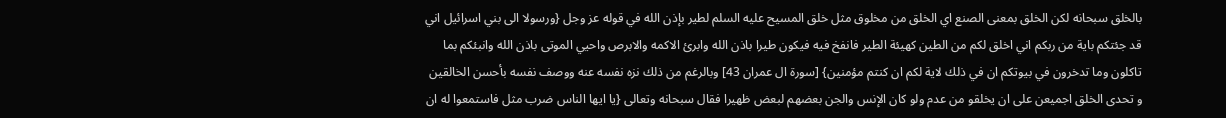بالخلق سبحانه لكن الخلق بمعنى الصنع اي الخلق من مخلوق مثل خلق المسيح عليه السلم لطير بإذن الله في قوله عز وجل {ورسولا الى بني اسرائيل اني قد جئتكم باية من ربكم اني اخلق لكم من الطين كهيئة الطير فانفخ فيه فيكون طيرا باذن الله وابرئ الاكمه والابرص واحيي الموتى باذن الله وانبئكم بما تاكلون وما تدخرون في بيوتكم ان في ذلك لاية لكم ان كنتم مؤمنين} [سورة ال عمران 43] وبالرغم من ذلك نزه نفسه عنه ووصف نفسه بأحسن الخالقين و تحدى الخلق اجميعن على ان يخلقو من عدم ولو كان الإنس والجن بعضهم لبعض ظهيرا فقال سبحانه وتعالى {يا ايها الناس ضرب مثل فاستمعوا له ان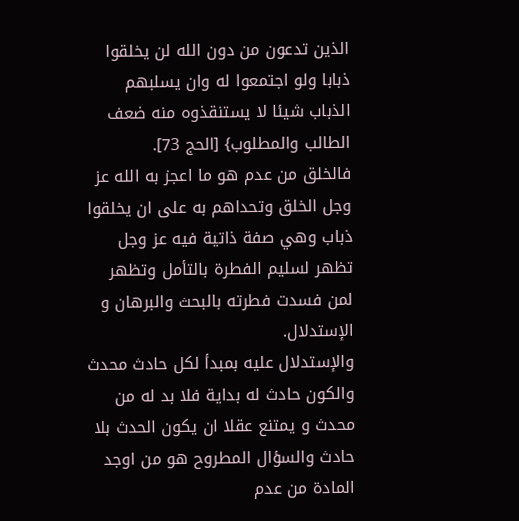الذين تدعون من دون الله لن يخلقوا ذبابا ولو اجتمعوا له وان يسلبهم الذباب شيئا لا يستنقذوه منه ضعف الطالب والمطلوب} [الحج 73].
فالخلق من عدم هو ما اعجز به الله عز وجل الخلق وتحداهم به على ان يخلقوا ذباب وهي صفة ذاتية فيه عز وجل تظهر لسليم الفطرة بالتأمل وتظهر لمن فسدت فطرته بالبحث والبرهان و الإستدلال.
والإستدلال عليه بمبدأ لكل حادث محدث والكون حادث له بداية فلا بد له من محدث و يمتنع عقلا ان يكون الحدث بلا حادث والسؤال المطروح هو من اوجد المادة من عدم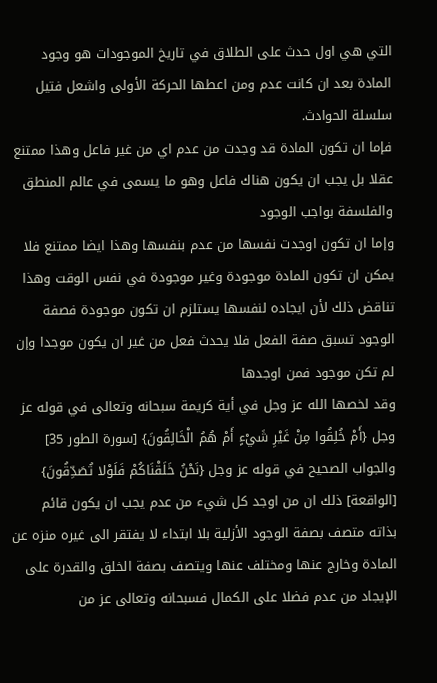التي هي اول حدث على الطلاق في تاريخ الموجودات هو وجود المادة بعد ان كانت عدم ومن اعطها الحركة الأولى واشعل فتيل سلسلة الحوادث.
فإما ان تكون المادة قد وجدت من عدم اي من غير فاعل وهذا ممتنع عقلا بل يجب ان يكون هناك فاعل وهو ما يسمى في عالم المنطق والفلسفة بواجب الوجود
وإما ان تكون اوجدت نفسها من عدم بنفسها وهذا ايضا ممتنع فلا يمكن ان تكون المادة موجودة وغير موجودة في نفس الوقت وهذا تناقض ذلك لأن ايجاده لنفسها يستلزم ان تكون موجودة فصفة الوجود تسبق صفة الفعل فلا يحدث فعل من غير ان يكون موجدا وإن لم تكن موجود فمن اوجدها
وقد لخصها الله عز وجل في أية كريمة سبحانه وتعالى في قوله عز وجل {أَمْ خُلِقُوا مِنْ غَيْرِ شَيْءٍ أَمْ هُمُ الْخَالِقُونَ} [سورة الطور 35]
والجواب الصحيح في قوله عز وجل {نَحْنُ خَلَقْنَاكُمْ فَلَوْلا تُصَدِّقُونَ} [الواقعة] ذلك ان من اوجد كل شيء من عدم يجب ان يكون قائم بذاته متصف بصفة الوجود الأزلية بلا ابتداء لا يفتقر الى غيره منزه عن المادة وخارج عنها ومختلف عنها ويتصف بصفة الخلق والقدرة على الإيجاد من عدم فضلا على الكمال فسبحانه وتعالى عز من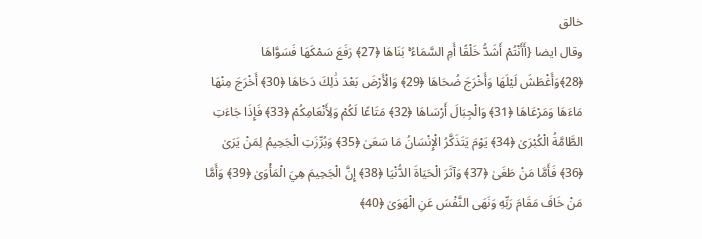خالق
وقال ايضا {أَأَنْتُمْ أَشَدُّ خَلْقًا أَمِ السَّمَاءُ ۚ بَنَاهَا ﴿27﴾ رَفَعَ سَمْكَهَا فَسَوَّاهَا ﴿28﴾وَأَغْطَشَ لَيْلَهَا وَأَخْرَجَ ضُحَاهَا ﴿29﴾ وَالْأَرْضَ بَعْدَ ذَٰلِكَ دَحَاهَا ﴿30﴾ أَخْرَجَ مِنْهَا مَاءَهَا وَمَرْعَاهَا ﴿31﴾ وَالْجِبَالَ أَرْسَاهَا ﴿32﴾ مَتَاعًا لَكُمْ وَلِأَنْعَامِكُمْ ﴿33﴾ فَإِذَا جَاءَتِ الطَّامَّةُ الْكُبْرَىٰ ﴿34﴾ يَوْمَ يَتَذَكَّرُ الْإِنْسَانُ مَا سَعَىٰ ﴿35﴾ وَبُرِّزَتِ الْجَحِيمُ لِمَنْ يَرَىٰ ﴿36﴾ فَأَمَّا مَنْ طَغَىٰ ﴿37﴾ وَآثَرَ الْحَيَاةَ الدُّنْيَا ﴿38﴾ إِنَّ الْجَحِيمَ هِيَ الْمَأْوَىٰ ﴿39﴾ وَأَمَّا مَنْ خَافَ مَقَامَ رَبِّهِ وَنَهَى النَّفْسَ عَنِ الْهَوَىٰ ﴿40﴾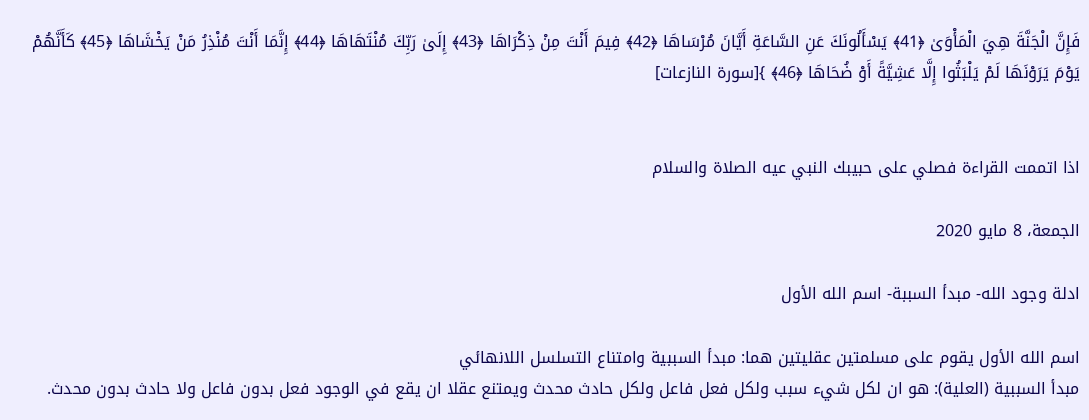فَإِنَّ الْجَنَّةَ هِيَ الْمَأْوَىٰ ﴿41﴾ يَسْأَلُونَكَ عَنِ السَّاعَةِ أَيَّانَ مُرْسَاهَا ﴿42﴾ فِيمَ أَنْتَ مِنْ ذِكْرَاهَا ﴿43﴾ إِلَىٰ رَبِّكَ مُنْتَهَاهَا ﴿44﴾ إِنَّمَا أَنْتَ مُنْذِرُ مَنْ يَخْشَاهَا ﴿45﴾ كَأَنَّهُمْ يَوْمَ يَرَوْنَهَا لَمْ يَلْبَثُوا إِلَّا عَشِيَّةً أَوْ ضُحَاهَا ﴿46﴾ }[سورة النازعات]


اذا اتممت القراءة فصلي على حبيبك النبي عيه الصلاة والسلام

الجمعة، 8 مايو 2020

ادلة وجود الله- مبدأ السببة- اسم الله الأول

اسم الله الأول يقوم على مسلمتين عقليتين هما: مبدأ السببية وامتناع التسلسل اللانهائي
مبدأ السببية (العلية): هو ان لكل شيء سبب ولكل فعل فاعل ولكل حادث محدث ويمتنع عقلا ان يقع في الوجود فعل بدون فاعل ولا حادث بدون محدث.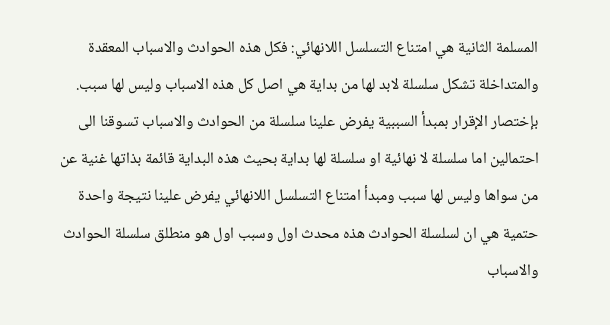المسلمة الثانية هي امتناع التسلسل اللانهائي: فكل هذه الحوادث والاسباب المعقدة والمتداخلة تشكل سلسلة لابد لها من بداية هي اصل كل هذه الاسباب وليس لها سبب.
بإختصار الإقرار بمبدأ السببية يفرض علينا سلسلة من الحوادث والاسباب تسوقنا الى احتمالين اما سلسلة لا نهائية او سلسلة لها بداية بحيث هذه البداية قائمة بذاتها غنية عن من سواها وليس لها سبب ومبدأ امتناع التسلسل اللانهائي يفرض علينا نتيجة واحدة حتمية هي ان لسلسلة الحوادث هذه محدث اول وسبب اول هو منطلق سلسلة الحوادث والاسباب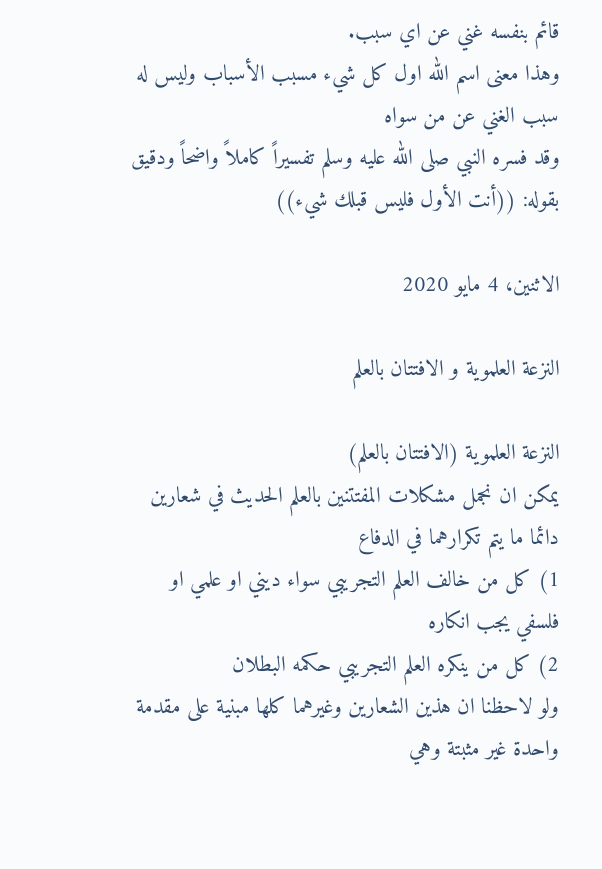قائم بنفسه غني عن اي سبب.
وهذا معنى اسم الله اول كل شيء مسبب الأسباب وليس له سبب الغني عن من سواه
وقد فسره النبي صلى الله عليه وسلم تفسيراً كاملاً واضحاً ودقيق بقوله: ((أنت الأول فليس قبلك شيء))

الاثنين، 4 مايو 2020

النزعة العلموية و الافتتان بالعلم

النزعة العلموية (الافتتان بالعلم)
يمكن ان نجمل مشكلات المفتتنين بالعلم الحديث في شعارين دائما ما يتم تكرارهما في الدفاع
1) كل من خالف العلم التجريبي سواء ديني او علمي او فلسفي يجب انكاره
2) كل من ينكره العلم التجريبي حكمه البطلان
ولو لاحظنا ان هذين الشعارين وغيرهما كلها مبنية على مقدمة واحدة غير مثبتة وهي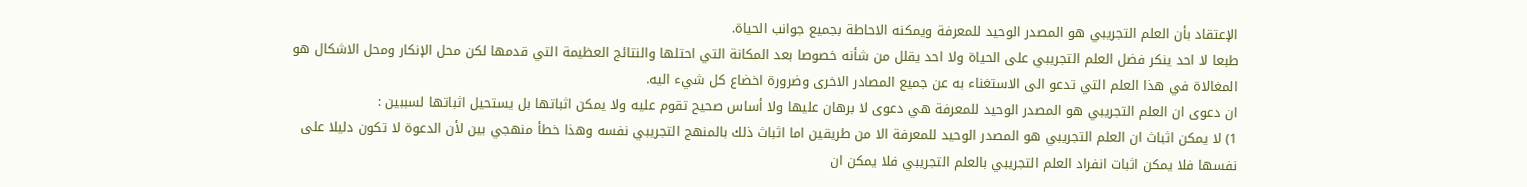الإعتقاد بأن العلم التجريبي هو المصدر الوحيد للمعرفة ويمكنه الاحاطة بجميع جوانب الحياة.
طبعا لا احد ينكر فضل العلم التجريبي على الحياة ولا احد يقلل من شأنه خصوصا بعد المكانة التي احتلها والنتائج العظيمة التي قدمها لكن محل الإنكار ومحل الاشكال هو المغالاة في هذا العلم التي تدعو الى الاستغناء به عن جميع المصادر الاخرى وضرورة اخضاع كل شيء اليه.
ان دعوى ان العلم التجريبي هو المصدر الوحيد للمعرفة هي دعوى لا برهان عليها ولا أساس صحيح تقوم عليه ولا يمكن اثباتها بل يستحيل اثباتها لسببين :
1) لا يمكن اثباث ان العلم التجريبي هو المصدر الوحيد للمعرفة الا من طريقين اما اثباث ذلك بالمنهج التجريبي نفسه وهذا خطأ منهجي بين لأن الدعوة لا تكون دليلا على نفسها فلا يمكن اثبات انفراد العلم التجريبي بالعلم التجريبي فلا يمكن ان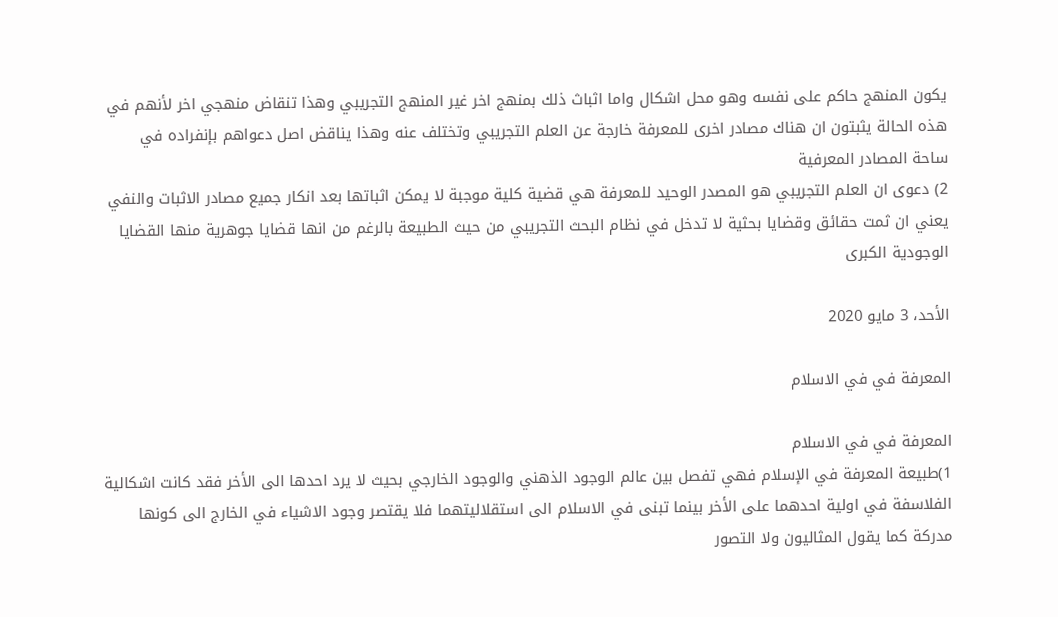يكون المنهج حاكم على نفسه وهو محل اشكال واما اثباث ذلك بمنهج اخر غير المنهج التجريبي وهذا تنقاض منهجي اخر لأنهم في هذه الحالة يثبتون ان هناك مصادر اخرى للمعرفة خارجة عن العلم التجريبي وتختلف عنه وهذا يناقض اصل دعواهم بإنفراده في ساحة المصادر المعرفية
2) دعوى ان العلم التجريبي هو المصدر الوحيد للمعرفة هي قضية كلية موجبة لا يمكن اثباتها بعد انكار جميع مصادر الاثبات والنفي
يعني ان ثمت حقائق وقضايا بحثية لا تدخل في نظام البحث التجريبي من حيث الطبيعة بالرغم من انها قضايا جوهرية منها القضايا الوجودية الكبرى

الأحد، 3 مايو 2020

المعرفة في في الاسلام

المعرفة في في الاسلام
1)طبيعة المعرفة في الإسلام فهي تفصل بين عالم الوجود الذهني والوجود الخارجي بحيث لا يرد احدها الى الأخر فقد كانت اشكالية الفلاسفة في اولية احدهما على الأخر بينما تبنى في الاسلام الى استقلاليتهما فلا يقتصر وجود الاشياء في الخارج الى كونها مدركة كما يقول المثاليون ولا التصور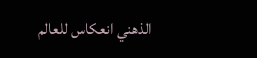الذهني انعكاس للعالم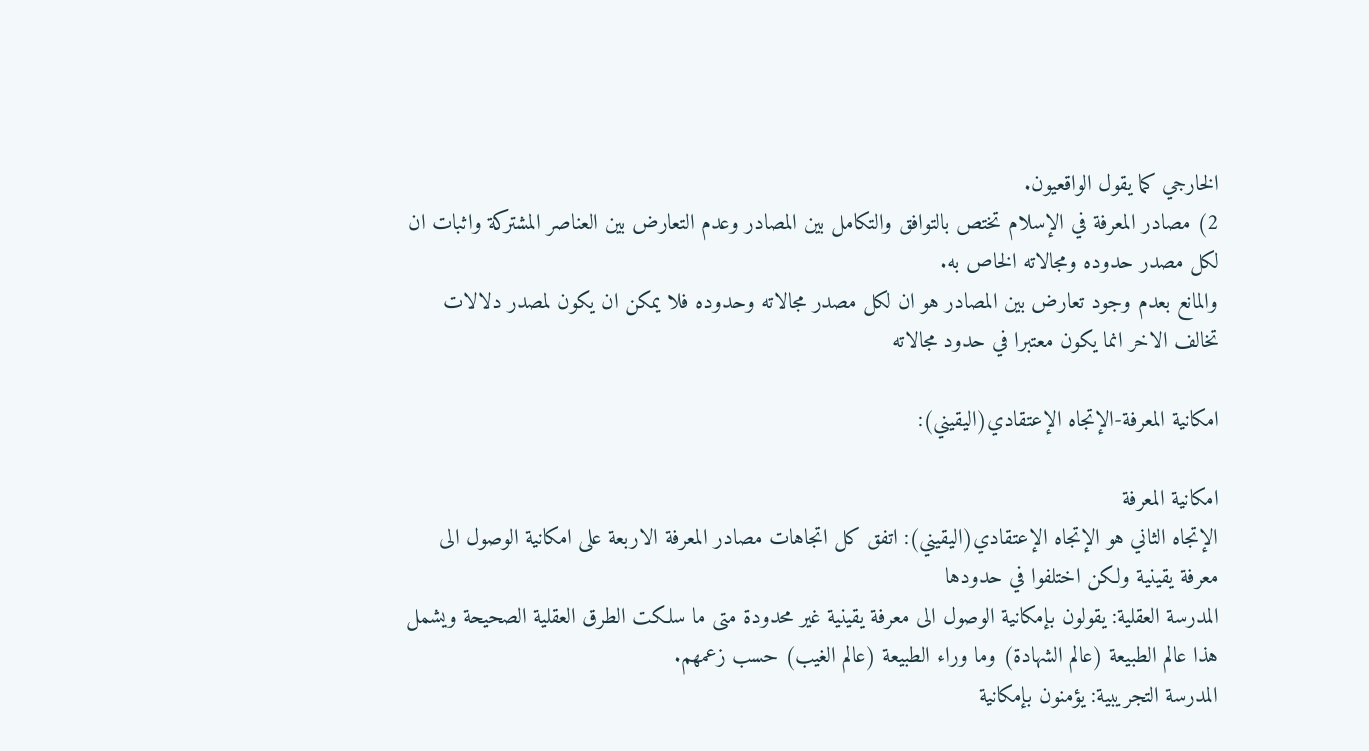الخارجي كما يقول الواقعيون.
2) مصادر المعرفة في الإسلام تختص بالتوافق والتكامل بين المصادر وعدم التعارض بين العناصر المشتركة واثبات ان لكل مصدر حدوده ومجالاته الخاص به.
والمانع بعدم وجود تعارض بين المصادر هو ان لكل مصدر مجالاته وحدوده فلا يمكن ان يكون لمصدر دلالات تخالف الاخر انما يكون معتبرا في حدود مجالاته

امكانية المعرفة-الإتجاه الإعتقادي(اليقيني):

امكانية المعرفة
الإتجاه الثاني هو الإتجاه الإعتقادي(اليقيني): اتفق كل اتجاهات مصادر المعرفة الاربعة على امكانية الوصول الى معرفة يقينية ولكن اختلفوا في حدودها
المدرسة العقلية: يقولون بإمكانية الوصول الى معرفة يقينية غير محدودة متى ما سلكت الطرق العقلية الصحيحة ويشمل هذا عالم الطبيعة (عالم الشهادة) وما وراء الطبيعة (عالم الغيب) حسب زعمهم.
المدرسة التجريبية: يؤمنون بإمكانية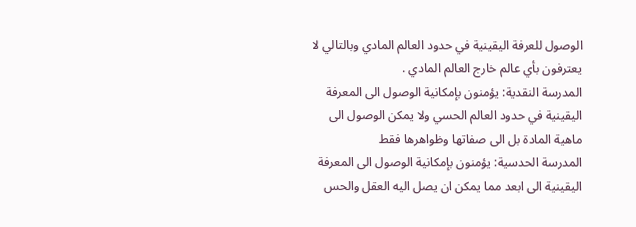الوصول للعرفة اليقينية في حدود العالم المادي وبالتالي لا يعترفون بأي عالم خارج العالم المادي .
المدرسة النقدية: يؤمنون بإمكانية الوصول الى المعرفة اليقينية في حدود العالم الحسي ولا يمكن الوصول الى ماهية المادة بل الى صفاتها وظواهرها فقط
المدرسة الحدسية: يؤمنون بإمكانية الوصول الى المعرفة اليقينية الى ابعد مما يمكن ان يصل اليه العقل والحس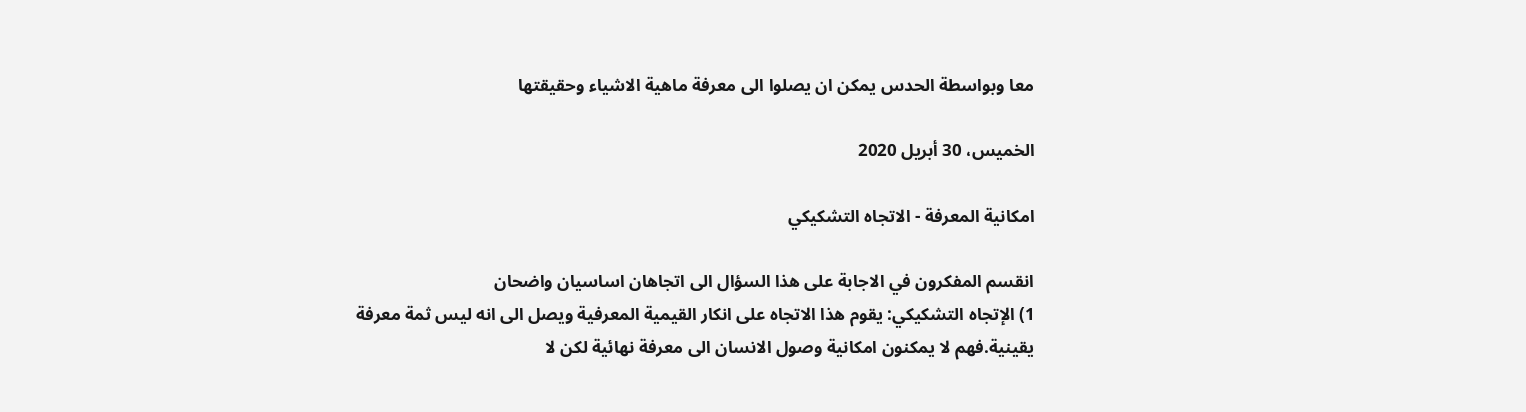معا وبواسطة الحدس يمكن ان يصلوا الى معرفة ماهية الاشياء وحقيقتها

الخميس، 30 أبريل 2020

امكانية المعرفة - الاتجاه التشكيكي

انقسم المفكرون في الاجابة على هذا السؤال الى اتجاهان اساسيان واضحان
1) الإتجاه التشكيكي: يقوم هذا الاتجاه على انكار القيمية المعرفية ويصل الى انه ليس ثمة معرفة يقينية.فهم لا يمكنون امكانية وصول الانسان الى معرفة نهائية لكن لا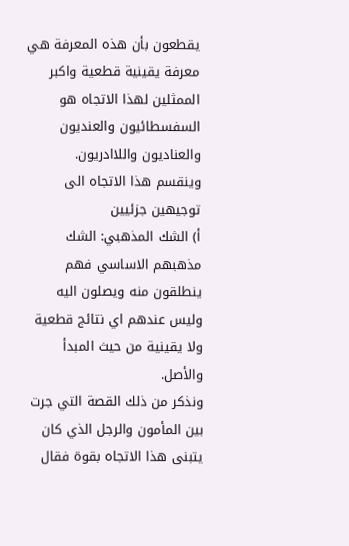يقطعون بأن هذه المعرفة هي معرفة يقينية قطعية واكبر الممثلين لهذا الاتجاه هو السفسطائيون والعنديون والعناديون واللاادريون.
وينقسم هذا الاتجاه الى توجيهين جزئيين
أ) الشك المذهبي: الشك مذهبهم الاساسي فهم ينطلقون منه ويصلون اليه وليس عندهم اي نتائج قطعية ولا يقينية من حيث المبدأ والأصل.
ونذكر من ذلك القصة التي جرت بين المأمون والرجل الذي كان يتبنى هذا الاتجاه بقوة فقال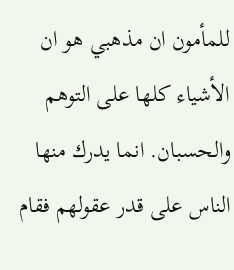للمأمون ان مذهبي هو ان الأشياء كلها على التوهم والحسبان. انما يدرك منها الناس على قدر عقولهم فقام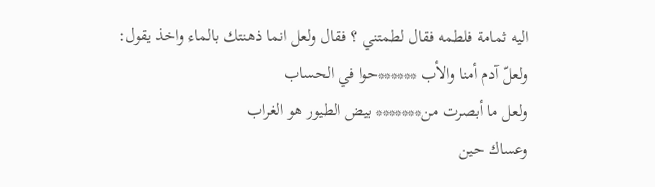اليه ثمامة فلطمه فقال لطمتني ؟ فقال ولعل انما ذهنتك بالماء واخذ يقول:
ولعلّ آدم أمنا والأب ******حوا في الحساب
ولعل ما أبصرت من******* بيض الطيور هو الغراب
وعساك حين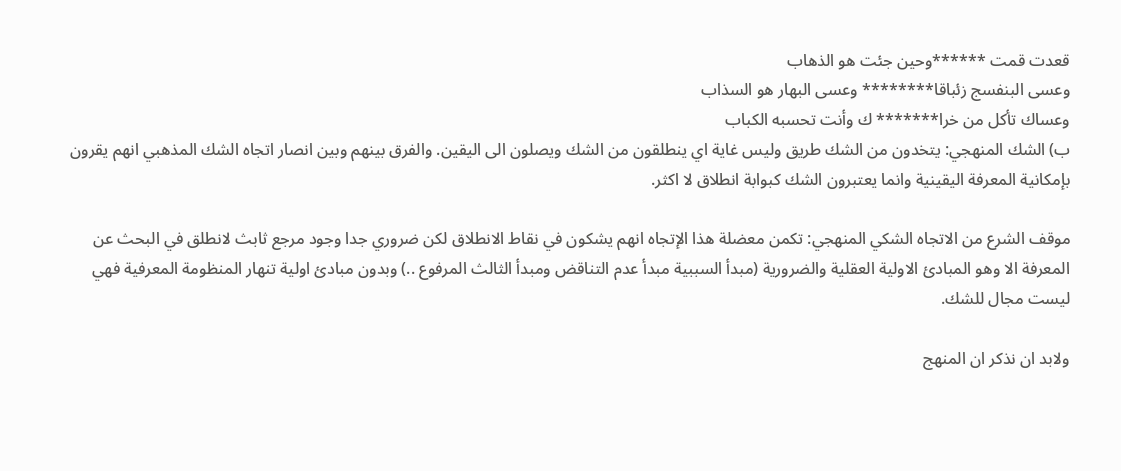قعدت قمت ******وحين جئت هو الذهاب
وعسى البنفسج زئباقا******** وعسى البهار هو السذاب
وعساك تأكل من خرا******* ك وأنت تحسبه الكباب
ب) الشك المنهجي: يتخدون من الشك طريق وليس غاية اي ينطلقون من الشك ويصلون الى اليقين. والفرق بينهم وبين انصار اتجاه الشك المذهبي انهم يقرون بإمكانية المعرفة اليقينية وانما يعتبرون الشك كبوابة انطلاق لا اكثر.

موقف الشرع من الاتجاه الشكي المنهجي: تكمن معضلة هذا الإتجاه انهم يشكون في نقاط الانطلاق لكن ضروري جدا وجود مرجع ثابث لانطلق في البحث عن المعرفة الا وهو المبادئ الاولية العقلية والضرورية (مبدأ السببية مبدأ عدم التناقض ومبدأ الثالث المرفوع ..) وبدون مبادئ اولية تنهار المنظومة المعرفية فهي ليست مجال للشك.

ولابد ان نذكر ان المنهج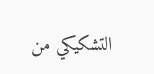التشكيكي من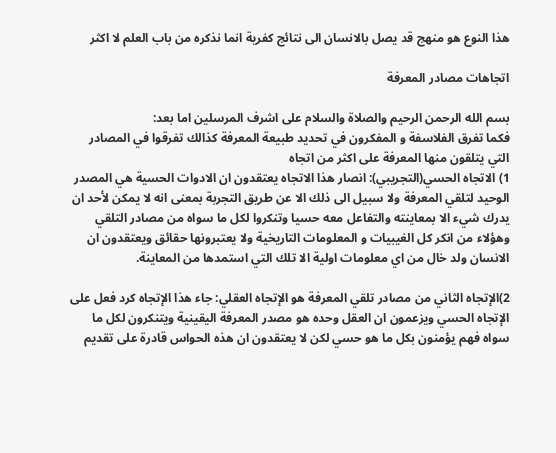هذا النوع هو منهج قد يصل بالانسان الى نتائج كفرية انما نذكره من باب العلم لا اكثر

اتجاهات مصادر المعرفة

بسم الله الرحمن الرحيم والصلاة والسلام على اشرف المرسلين اما بعد:
فكما تفرق الفلاسفة و المفكرون في تحديد طبيعة المعرفة كذالك تفرقوا في المصادر التي يتلقون منها المعرفة على اكثر من اتجاه
1) الاتجاه الحسي(التجريبي): انصار هذا الاتجاه يعتقدون ان الادوات الحسية هي المصدر الوحيد لتلقي المعرفة ولا سبيل الى ذلك الا عن طريق التجربة بمعنى انه لا يمكن لأحد ان يدرك شيء الا بمعاينته والتفاعل معه حسيا وتنكروا لكل ما سواه من مصادر التلقي
وهؤلاء من انكر كل الغيبيات و المعلومات التاريخية ولا يعتبرونها حقائق ويعتقدون ان الانسان ولد خال من اي معلومات اولية الا تلك التي استمدها من المعاينة.

2)الإتجاه الثاني من مصادر تلقي المعرفة هو الإتجاه العقلي: جاء هذا الإتجاه كرد فعل على الإتجاه الحسي ويزعمون ان العقل وحده هو مصدر المعرفة اليقينية ويتنكرون لكل ما سواه فهم يؤمنون بكل ما هو حسي لكن لا يعتقدون ان هذه الحواس قادرة على تقديم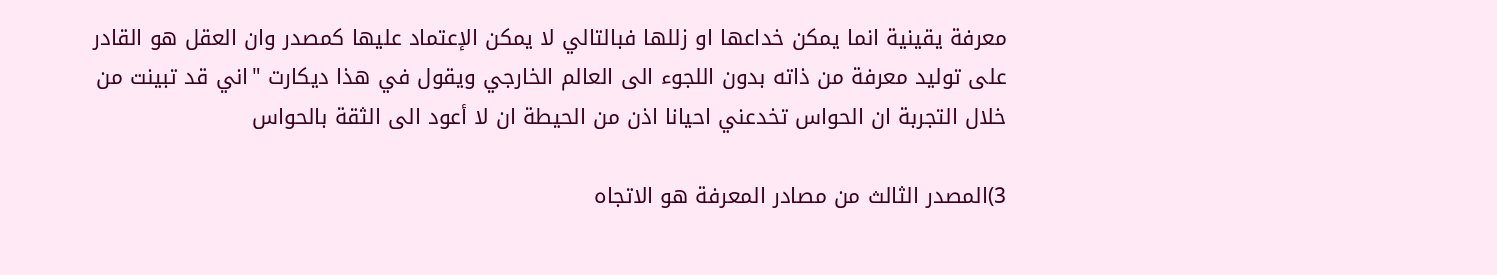معرفة يقينية انما يمكن خداعها او زللها فبالتالي لا يمكن الإعتماد عليها كمصدر وان العقل هو القادر على توليد معرفة من ذاته بدون اللجوء الى العالم الخارجي ويقول في هذا ديكارت "اني قد تبينت من خلال التجربة ان الحواس تخدعني احيانا اذن من الحيطة ان لا أعود الى الثقة بالحواس

3)المصدر الثالث من مصادر المعرفة هو الاتجاه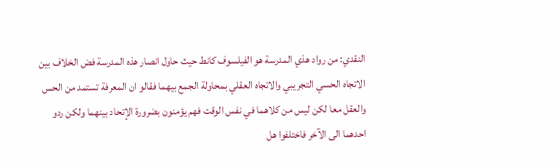النقدي: من رواد هذي المدرسة هو الفيلسوف كانط حيث حاول انصار هذه المدرسة فض الخلاف بين الاتجاه الحسي التجريبي والاتجاه العقلي بمحاولة الجمع بيهما فقالو ان المعرفة تستمد من الحس والعقل معا لكن ليس من كلاهما في نفس الوقت فهم يؤمنون بضرورة الإتحاد بينهما ولكن ردو احدهما الى الآخر فاختلفوا هل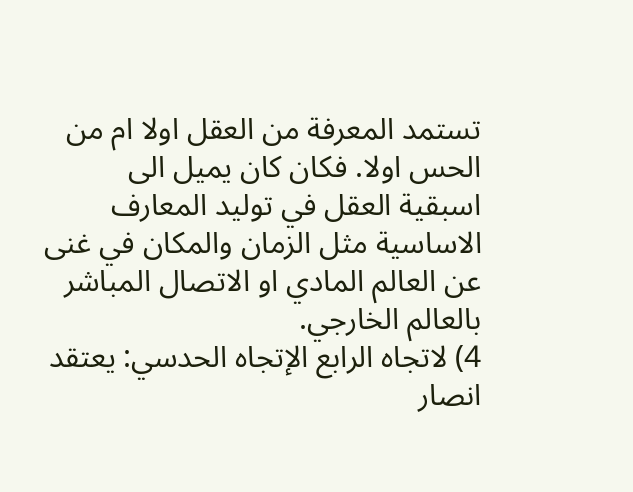تستمد المعرفة من العقل اولا ام من الحس اولا. فكان كان يميل الى اسبقية العقل في توليد المعارف الاساسية مثل الزمان والمكان في غنى عن العالم المادي او الاتصال المباشر بالعالم الخارجي.
4) لاتجاه الرابع الإتجاه الحدسي: يعتقد انصار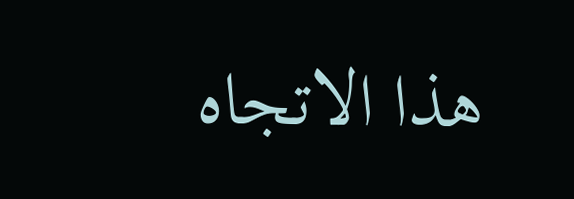هذا الاتجاه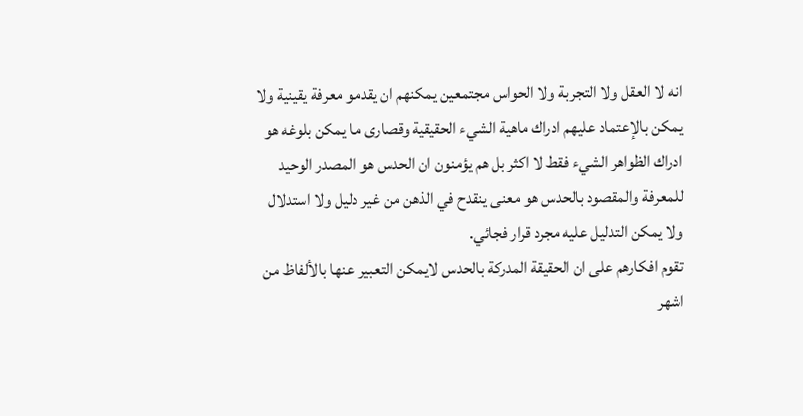انه لا العقل ولا التجربة ولا الحواس مجتمعين يمكنهم ان يقدمو معرفة يقينية ولا يمكن بالإعتماد عليهم ادراك ماهية الشيء الحقيقية وقصارى ما يمكن بلوغه هو ادراك الظواهر الشيء فقط لا اكثر بل هم يؤمنون ان الحدس هو المصدر الوحيد للمعرفة والمقصود بالحدس هو معنى ينقدح في الذهن من غير دليل ولا استدلال ولا يمكن التدليل عليه مجرد قرار فجائي.
تقوم افكارهم على ان الحقيقة المدركة بالحدس لايمكن التعبير عنها بالألفاظ من اشهر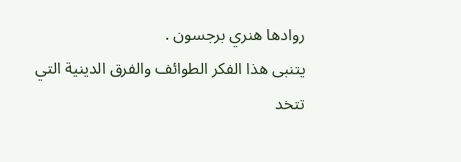روادها هنري برجسون .
يتنبى هذا الفكر الطوائف والفرق الدينية التي تتخد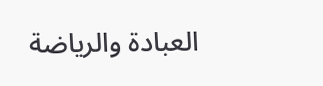العبادة والرياضة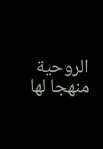الروحية منهجا لها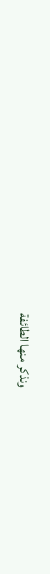ونذكر منها الطائفة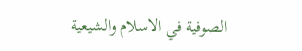الصوفية في الاسلام والشيعية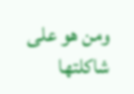ومن هو على شاكلتها